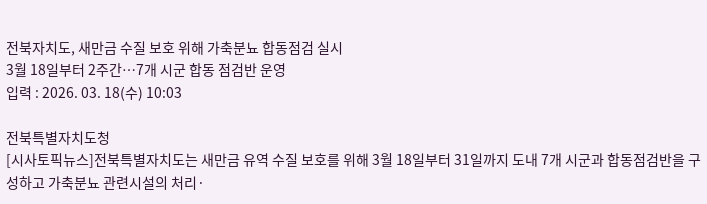전북자치도, 새만금 수질 보호 위해 가축분뇨 합동점검 실시
3월 18일부터 2주간…7개 시군 합동 점검반 운영
입력 : 2026. 03. 18(수) 10:03

전북특별자치도청
[시사토픽뉴스]전북특별자치도는 새만금 유역 수질 보호를 위해 3월 18일부터 31일까지 도내 7개 시군과 합동점검반을 구성하고 가축분뇨 관련시설의 처리·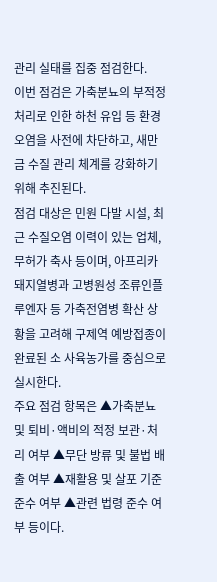관리 실태를 집중 점검한다.
이번 점검은 가축분뇨의 부적정 처리로 인한 하천 유입 등 환경오염을 사전에 차단하고, 새만금 수질 관리 체계를 강화하기 위해 추진된다.
점검 대상은 민원 다발 시설, 최근 수질오염 이력이 있는 업체, 무허가 축사 등이며, 아프리카돼지열병과 고병원성 조류인플루엔자 등 가축전염병 확산 상황을 고려해 구제역 예방접종이 완료된 소 사육농가를 중심으로 실시한다.
주요 점검 항목은 ▲가축분뇨 및 퇴비·액비의 적정 보관·처리 여부 ▲무단 방류 및 불법 배출 여부 ▲재활용 및 살포 기준 준수 여부 ▲관련 법령 준수 여부 등이다.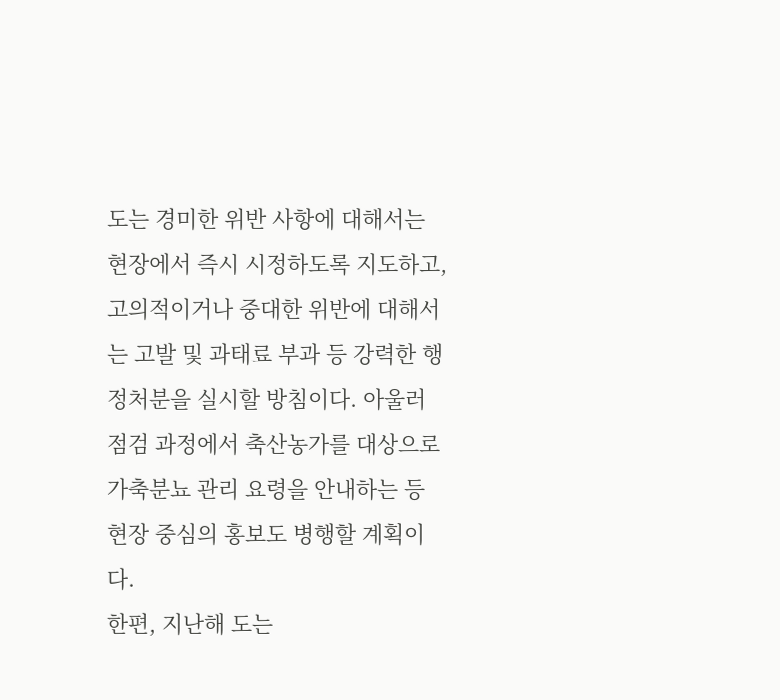도는 경미한 위반 사항에 대해서는 현장에서 즉시 시정하도록 지도하고, 고의적이거나 중대한 위반에 대해서는 고발 및 과태료 부과 등 강력한 행정처분을 실시할 방침이다. 아울러 점검 과정에서 축산농가를 대상으로 가축분뇨 관리 요령을 안내하는 등 현장 중심의 홍보도 병행할 계획이다.
한편, 지난해 도는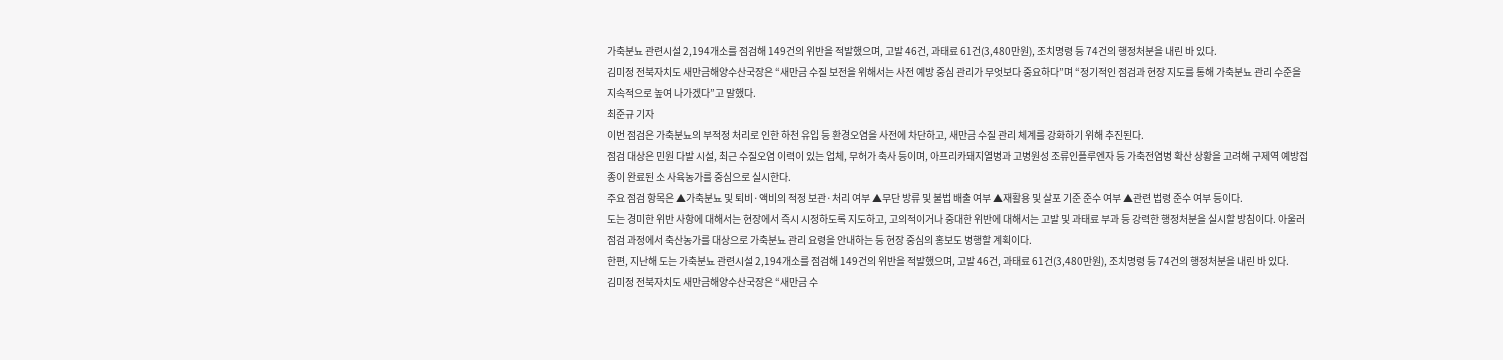가축분뇨 관련시설 2,194개소를 점검해 149건의 위반을 적발했으며, 고발 46건, 과태료 61건(3,480만원), 조치명령 등 74건의 행정처분을 내린 바 있다.
김미정 전북자치도 새만금해양수산국장은 “새만금 수질 보전을 위해서는 사전 예방 중심 관리가 무엇보다 중요하다”며 “정기적인 점검과 현장 지도를 통해 가축분뇨 관리 수준을 지속적으로 높여 나가겠다”고 말했다.
최준규 기자
이번 점검은 가축분뇨의 부적정 처리로 인한 하천 유입 등 환경오염을 사전에 차단하고, 새만금 수질 관리 체계를 강화하기 위해 추진된다.
점검 대상은 민원 다발 시설, 최근 수질오염 이력이 있는 업체, 무허가 축사 등이며, 아프리카돼지열병과 고병원성 조류인플루엔자 등 가축전염병 확산 상황을 고려해 구제역 예방접종이 완료된 소 사육농가를 중심으로 실시한다.
주요 점검 항목은 ▲가축분뇨 및 퇴비·액비의 적정 보관·처리 여부 ▲무단 방류 및 불법 배출 여부 ▲재활용 및 살포 기준 준수 여부 ▲관련 법령 준수 여부 등이다.
도는 경미한 위반 사항에 대해서는 현장에서 즉시 시정하도록 지도하고, 고의적이거나 중대한 위반에 대해서는 고발 및 과태료 부과 등 강력한 행정처분을 실시할 방침이다. 아울러 점검 과정에서 축산농가를 대상으로 가축분뇨 관리 요령을 안내하는 등 현장 중심의 홍보도 병행할 계획이다.
한편, 지난해 도는 가축분뇨 관련시설 2,194개소를 점검해 149건의 위반을 적발했으며, 고발 46건, 과태료 61건(3,480만원), 조치명령 등 74건의 행정처분을 내린 바 있다.
김미정 전북자치도 새만금해양수산국장은 “새만금 수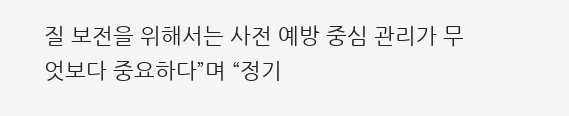질 보전을 위해서는 사전 예방 중심 관리가 무엇보다 중요하다”며 “정기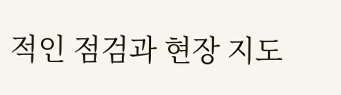적인 점검과 현장 지도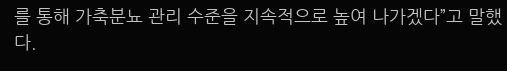를 통해 가축분뇨 관리 수준을 지속적으로 높여 나가겠다”고 말했다.